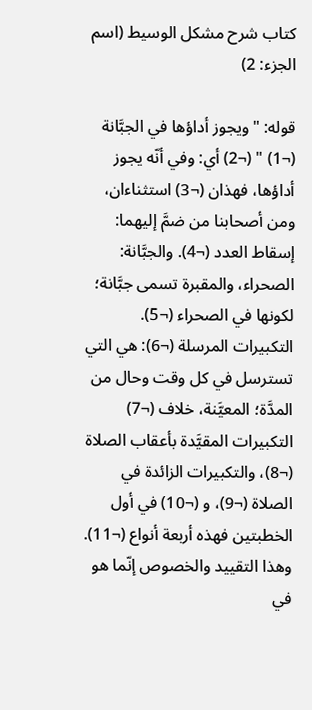كتاب شرح مشكل الوسيط (اسم الجزء: 2)

قوله: "ويجوز أداؤها في الجبَّانة (¬1) " (¬2) أي: وفي أنّه يجوز أداؤها، فهذان (¬3) استثناءان، ومن أصحابنا من ضمَّ إليهما: إسقاط العدد (¬4). والجبَّانة: الصحراء، والمقبرة تسمى جبَّانة؛ لكونها في الصحراء (¬5).
التكبيرات المرسلة (¬6): هي التي تسترسل في كل وقت وحال من المدَّة؛ المعيَّنة، خلاف (¬7) التكبيرات المقيَّدة بأعقاب الصلاة (¬8)، والتكبيرات الزائدة في الصلاة (¬9)، و (¬10) في أول الخطبتين فهذه أربعة أنواع (¬11). وهذا التقييد والخصوص إنّما هو في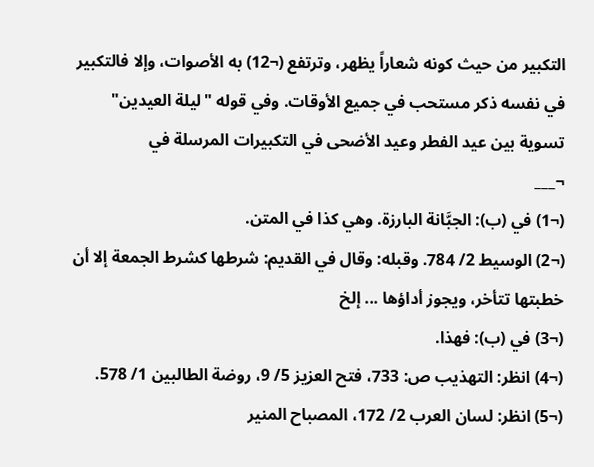التكبير من حيث كونه شعاراً يظهر، وترتفع (¬12) به الأصوات، وإلا فالتكبير في نفسه ذكر مستحب في جميع الأوقات. وفي قوله "ليلة العيدين" تسوية بين عيد الفطر وعيد الأضحى في التكبيرات المرسلة في
¬___
(¬1) في (ب): الجبَّانة البارزة. وهي كذا في المتن.
(¬2) الوسيط 2/ 784. وقبله: وقال في القديم: شرطها كشرط الجمعة إلا أن خطبتها تتأخر، ويجوز أداؤها ... إلخ
(¬3) في (ب): فهذا.
(¬4) انظر: التهذيب ص: 733، فتح العزيز 5/ 9، روضة الطالبين 1/ 578.
(¬5) انظر: لسان العرب 2/ 172، المصباح المنير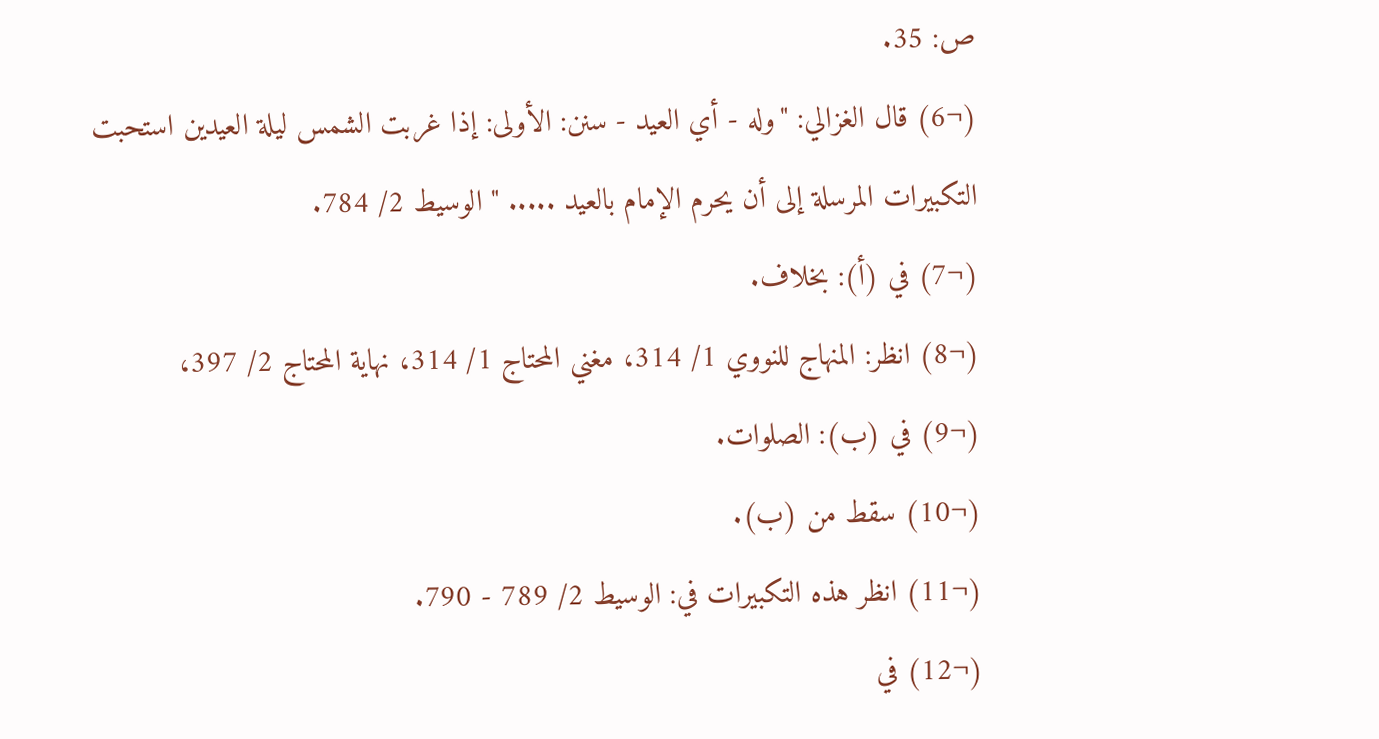ص: 35.
(¬6) قال الغزالي: "وله - أي العيد - سنن: الأولى: إذا غربت الشمس ليلة العيدين استحبت التكبيرات المرسلة إلى أن يحرم الإمام بالعيد ..... " الوسيط 2/ 784.
(¬7) في (أ): بخلاف.
(¬8) انظر: المنهاج للنووي 1/ 314، مغني المحتاج 1/ 314، نهاية المحتاج 2/ 397،
(¬9) في (ب): الصلوات.
(¬10) سقط من (ب).
(¬11) انظر هذه التكبيرات في: الوسيط 2/ 789 - 790.
(¬12) في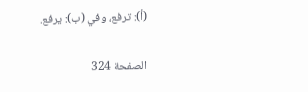(أ): ترفع، وفي (ب): يرفع.

الصفحة 324